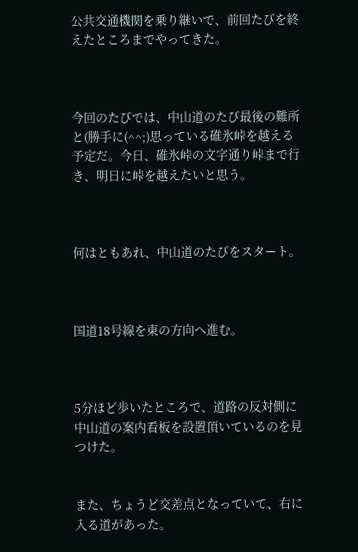公共交通機関を乗り継いで、前回たびを終えたところまでやってきた。



今回のたびでは、中山道のたび最後の難所と(勝手に(^^;)思っている碓氷峠を越える予定だ。今日、碓氷峠の文字通り峠まで行き、明日に峠を越えたいと思う。



何はともあれ、中山道のたびをスタート。



国道18号線を東の方向へ進む。



5分ほど歩いたところで、道路の反対側に中山道の案内看板を設置頂いているのを見つけた。


また、ちょうど交差点となっていて、右に入る道があった。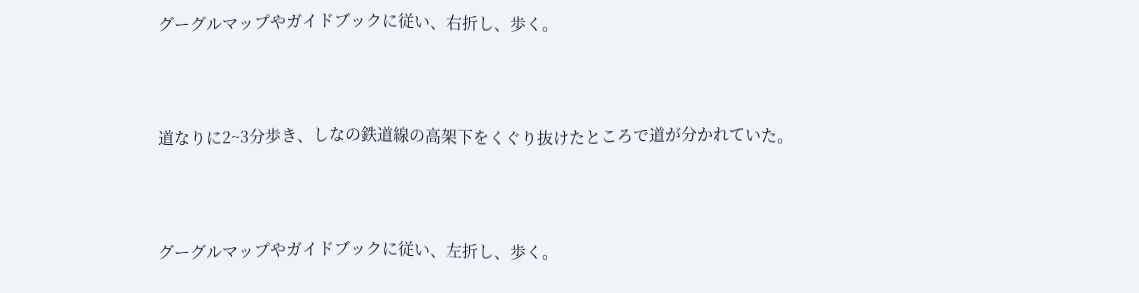グーグルマップやガイドブックに従い、右折し、歩く。



道なりに2~3分歩き、しなの鉄道線の高架下をくぐり抜けたところで道が分かれていた。



グーグルマップやガイドブックに従い、左折し、歩く。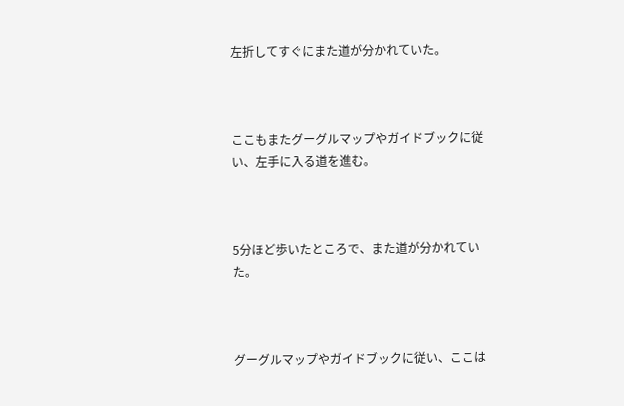左折してすぐにまた道が分かれていた。



ここもまたグーグルマップやガイドブックに従い、左手に入る道を進む。



5分ほど歩いたところで、また道が分かれていた。



グーグルマップやガイドブックに従い、ここは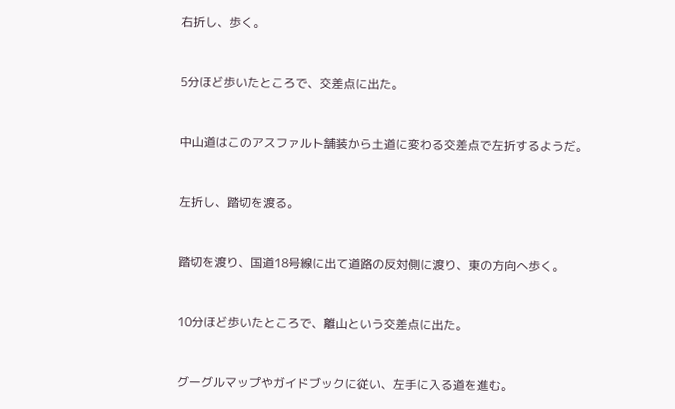右折し、歩く。



5分ほど歩いたところで、交差点に出た。



中山道はこのアスファルト舗装から土道に変わる交差点で左折するようだ。



左折し、踏切を渡る。



踏切を渡り、国道18号線に出て道路の反対側に渡り、東の方向へ歩く。



10分ほど歩いたところで、離山という交差点に出た。



グーグルマップやガイドブックに従い、左手に入る道を進む。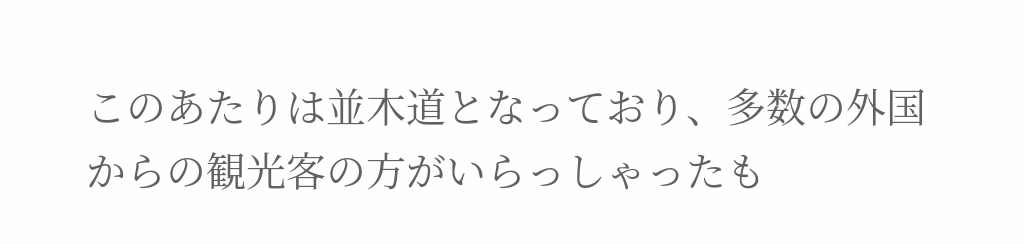このあたりは並木道となっており、多数の外国からの観光客の方がいらっしゃったも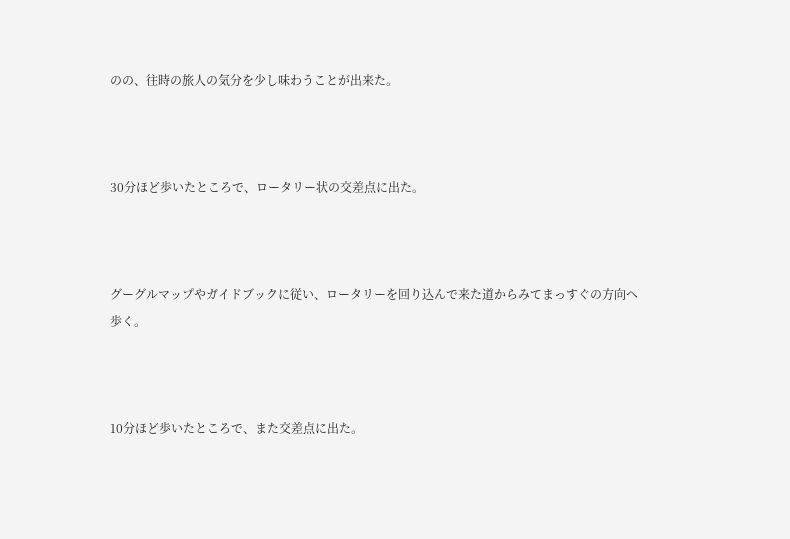のの、往時の旅人の気分を少し味わうことが出来た。



30分ほど歩いたところで、ロータリー状の交差点に出た。



グーグルマップやガイドブックに従い、ロータリーを回り込んで来た道からみてまっすぐの方向へ歩く。



10分ほど歩いたところで、また交差点に出た。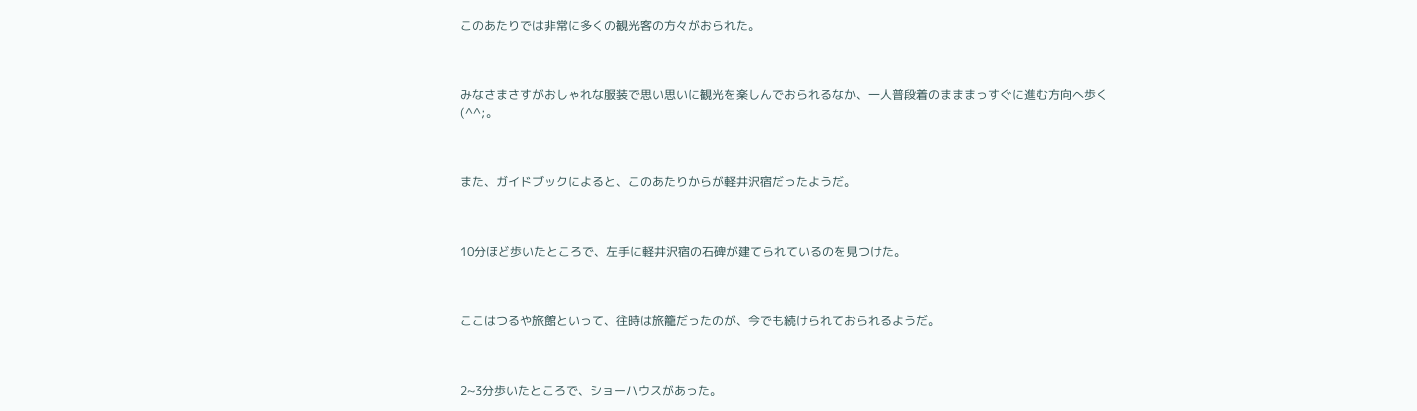このあたりでは非常に多くの観光客の方々がおられた。



みなさまさすがおしゃれな服装で思い思いに観光を楽しんでおられるなか、一人普段着のまままっすぐに進む方向へ歩く(^^;。



また、ガイドブックによると、このあたりからが軽井沢宿だったようだ。



10分ほど歩いたところで、左手に軽井沢宿の石碑が建てられているのを見つけた。



ここはつるや旅館といって、往時は旅籠だったのが、今でも続けられておられるようだ。



2~3分歩いたところで、ショーハウスがあった。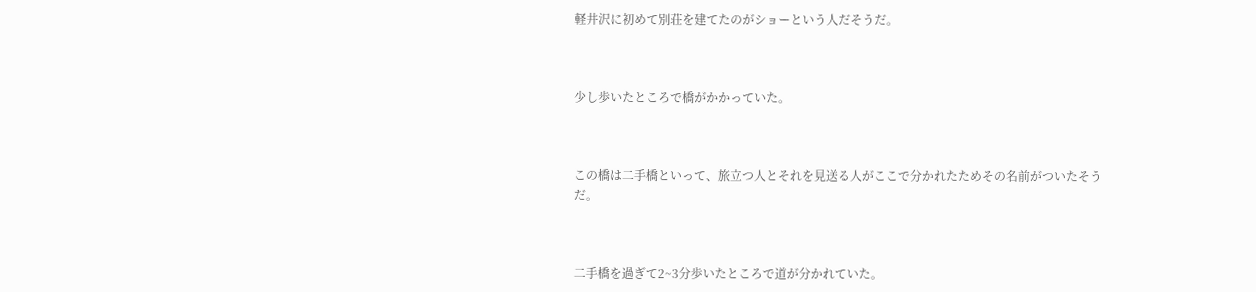軽井沢に初めて別荘を建てたのがショーという人だそうだ。



少し歩いたところで橋がかかっていた。



この橋は二手橋といって、旅立つ人とそれを見送る人がここで分かれたためその名前がついたそうだ。



二手橋を過ぎて2~3分歩いたところで道が分かれていた。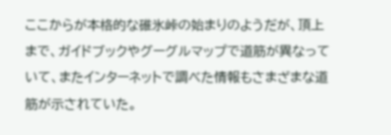ここからが本格的な碓氷峠の始まりのようだが、頂上まで、ガイドブックやグーグルマップで道筋が異なっていて、またインターネットで調べた情報もさまざまな道筋が示されていた。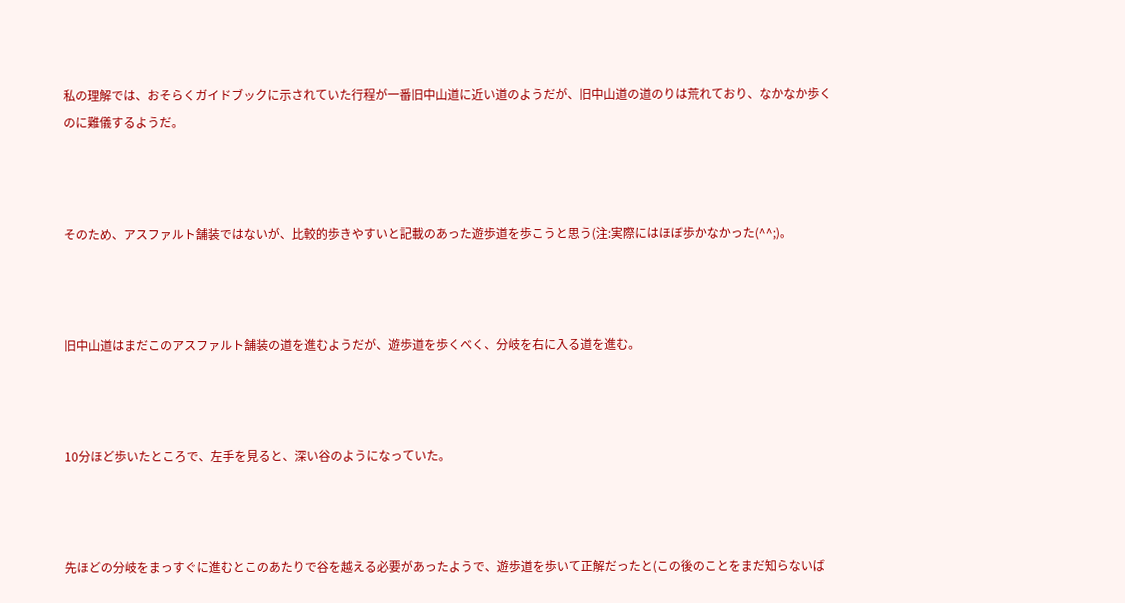私の理解では、おそらくガイドブックに示されていた行程が一番旧中山道に近い道のようだが、旧中山道の道のりは荒れており、なかなか歩くのに難儀するようだ。



そのため、アスファルト舗装ではないが、比較的歩きやすいと記載のあった遊歩道を歩こうと思う(注:実際にはほぼ歩かなかった(^^;)。



旧中山道はまだこのアスファルト舗装の道を進むようだが、遊歩道を歩くべく、分岐を右に入る道を進む。



10分ほど歩いたところで、左手を見ると、深い谷のようになっていた。



先ほどの分岐をまっすぐに進むとこのあたりで谷を越える必要があったようで、遊歩道を歩いて正解だったと(この後のことをまだ知らないば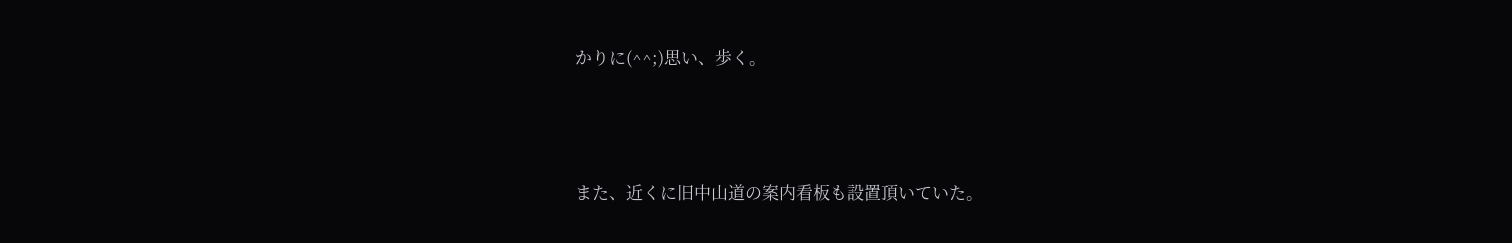かりに(^^;)思い、歩く。



また、近くに旧中山道の案内看板も設置頂いていた。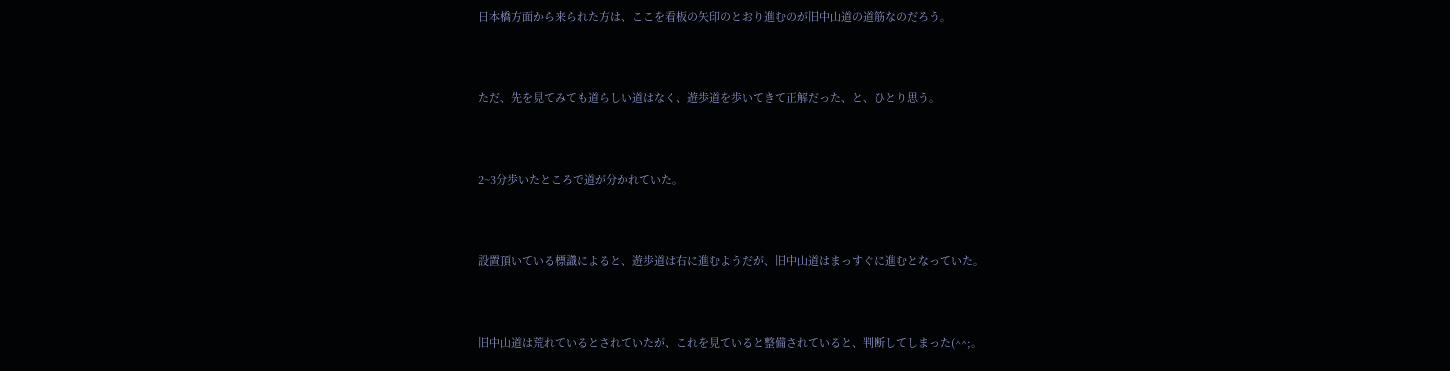日本橋方面から来られた方は、ここを看板の矢印のとおり進むのが旧中山道の道筋なのだろう。



ただ、先を見てみても道らしい道はなく、遊歩道を歩いてきて正解だった、と、ひとり思う。



2~3分歩いたところで道が分かれていた。



設置頂いている標識によると、遊歩道は右に進むようだが、旧中山道はまっすぐに進むとなっていた。



旧中山道は荒れているとされていたが、これを見ていると整備されていると、判断してしまった(^^;。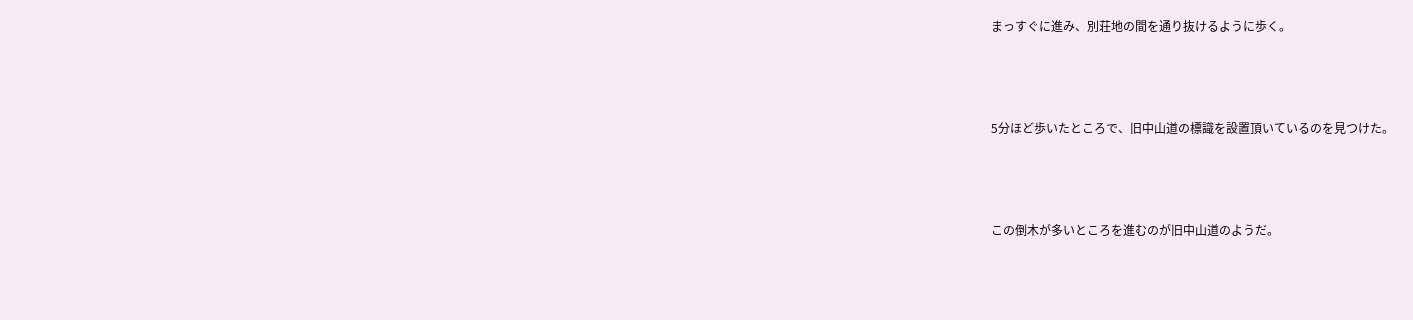まっすぐに進み、別荘地の間を通り抜けるように歩く。



5分ほど歩いたところで、旧中山道の標識を設置頂いているのを見つけた。



この倒木が多いところを進むのが旧中山道のようだ。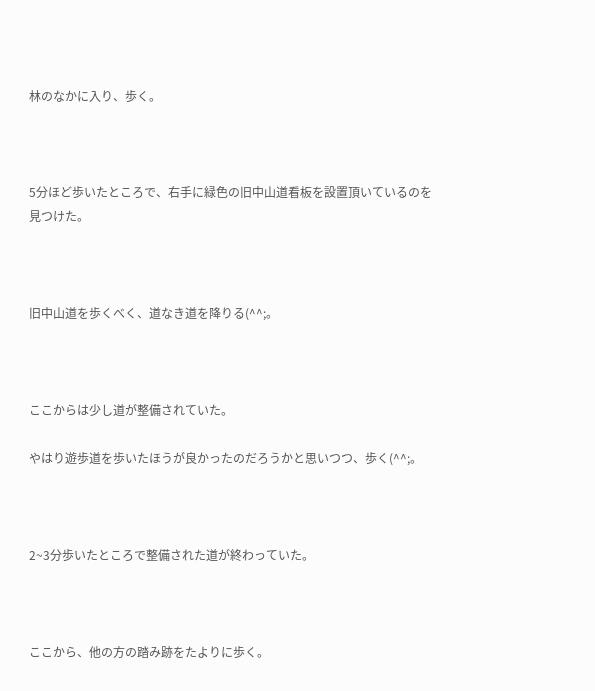林のなかに入り、歩く。



5分ほど歩いたところで、右手に緑色の旧中山道看板を設置頂いているのを見つけた。



旧中山道を歩くべく、道なき道を降りる(^^;。



ここからは少し道が整備されていた。

やはり遊歩道を歩いたほうが良かったのだろうかと思いつつ、歩く(^^;。



2~3分歩いたところで整備された道が終わっていた。



ここから、他の方の踏み跡をたよりに歩く。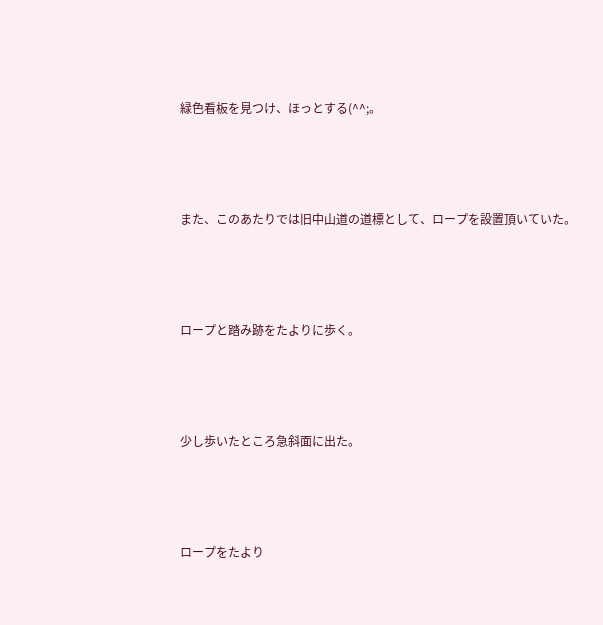緑色看板を見つけ、ほっとする(^^;。



また、このあたりでは旧中山道の道標として、ロープを設置頂いていた。



ロープと踏み跡をたよりに歩く。



少し歩いたところ急斜面に出た。



ロープをたより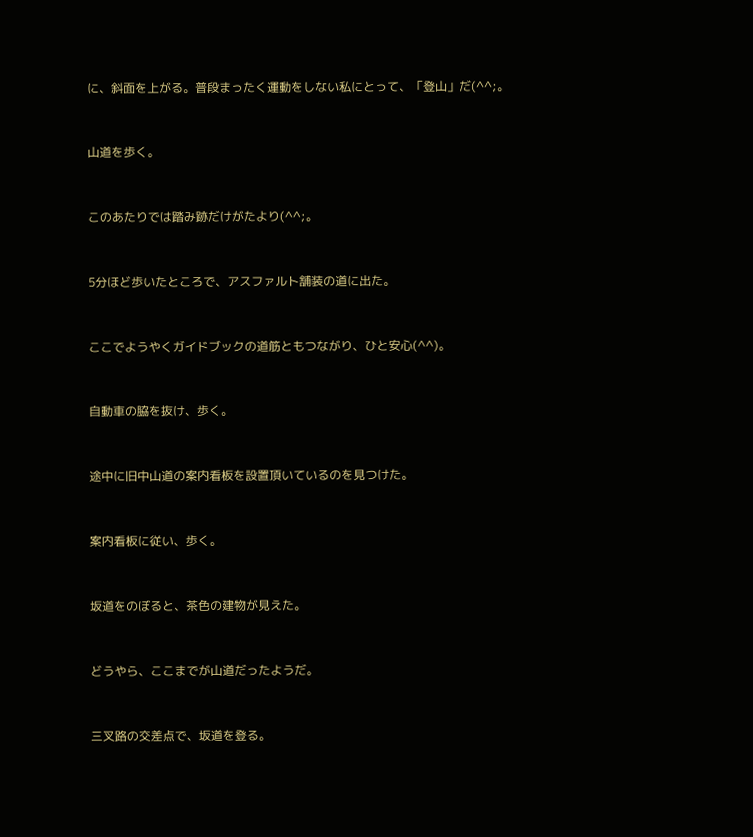に、斜面を上がる。普段まったく運動をしない私にとって、「登山」だ(^^;。



山道を歩く。



このあたりでは踏み跡だけがたより(^^;。



5分ほど歩いたところで、アスファルト舗装の道に出た。



ここでようやくガイドブックの道筋ともつながり、ひと安心(^^)。



自動車の脇を抜け、歩く。



途中に旧中山道の案内看板を設置頂いているのを見つけた。



案内看板に従い、歩く。



坂道をのぼると、茶色の建物が見えた。



どうやら、ここまでが山道だったようだ。



三叉路の交差点で、坂道を登る。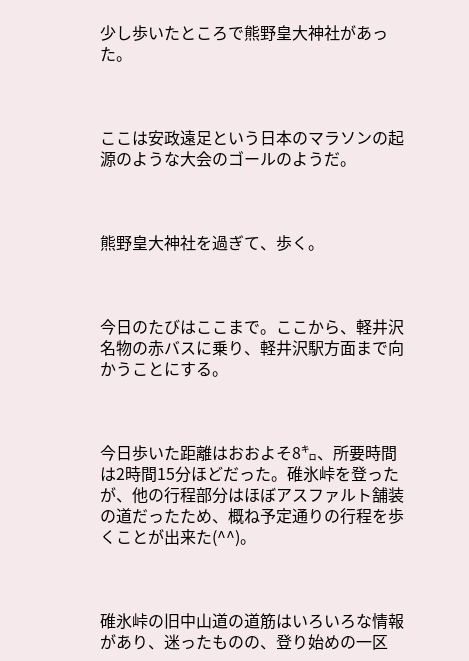少し歩いたところで熊野皇大神社があった。



ここは安政遠足という日本のマラソンの起源のような大会のゴールのようだ。



熊野皇大神社を過ぎて、歩く。



今日のたびはここまで。ここから、軽井沢名物の赤バスに乗り、軽井沢駅方面まで向かうことにする。



今日歩いた距離はおおよそ8㌔、所要時間は2時間15分ほどだった。碓氷峠を登ったが、他の行程部分はほぼアスファルト舗装の道だったため、概ね予定通りの行程を歩くことが出来た(^^)。



碓氷峠の旧中山道の道筋はいろいろな情報があり、迷ったものの、登り始めの一区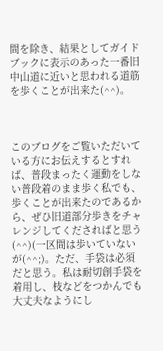間を除き、結果としてガイドブックに表示のあった一番旧中山道に近いと思われる道筋を歩くことが出来た(^^)。



このブログをご覧いただいている方にお伝えするとすれば、普段まったく運動をしない普段着のまま歩く私でも、歩くことが出来たのであるから、ぜひ旧道部分歩きをチャレンジしてくださればと思う(^^)(一区間は歩いていないが(^^;)。ただ、手袋は必須だと思う。私は耐切創手袋を着用し、枝などをつかんでも大丈夫なようにし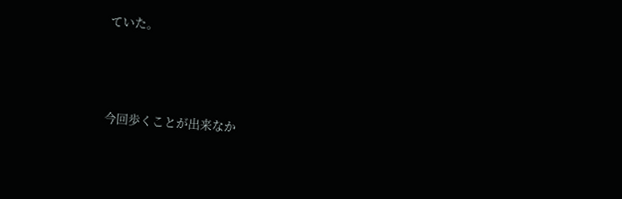ていた。



今回歩くことが出来なか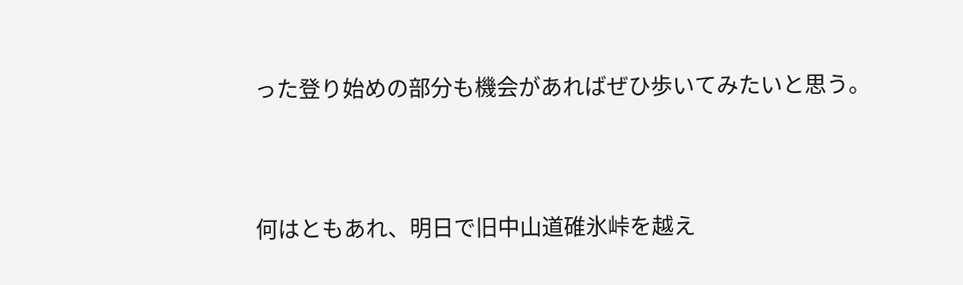った登り始めの部分も機会があればぜひ歩いてみたいと思う。



何はともあれ、明日で旧中山道碓氷峠を越え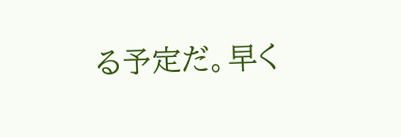る予定だ。早く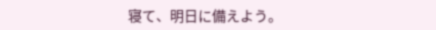寝て、明日に備えよう。